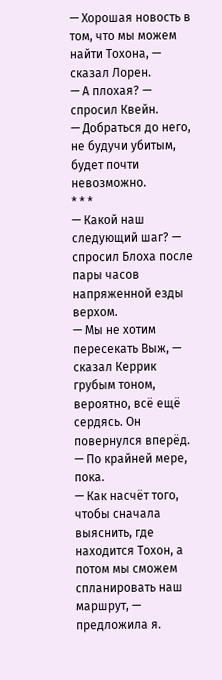— Хорошая новость в том, что мы можем найти Тохона, — сказал Лорен.
— А плохая? — спросил Квейн.
— Добраться до него, не будучи убитым, будет почти невозможно.
* * *
— Какой наш следующий шаг? — спросил Блоха после пары часов напряженной езды верхом.
— Мы не хотим пересекать Выж, — сказал Керрик грубым тоном, вероятно, всё ещё сердясь. Он повернулся вперёд. — По крайней мере, пока.
— Как насчёт того, чтобы сначала выяснить, где находится Тохон, а потом мы сможем спланировать наш маршрут, — предложила я.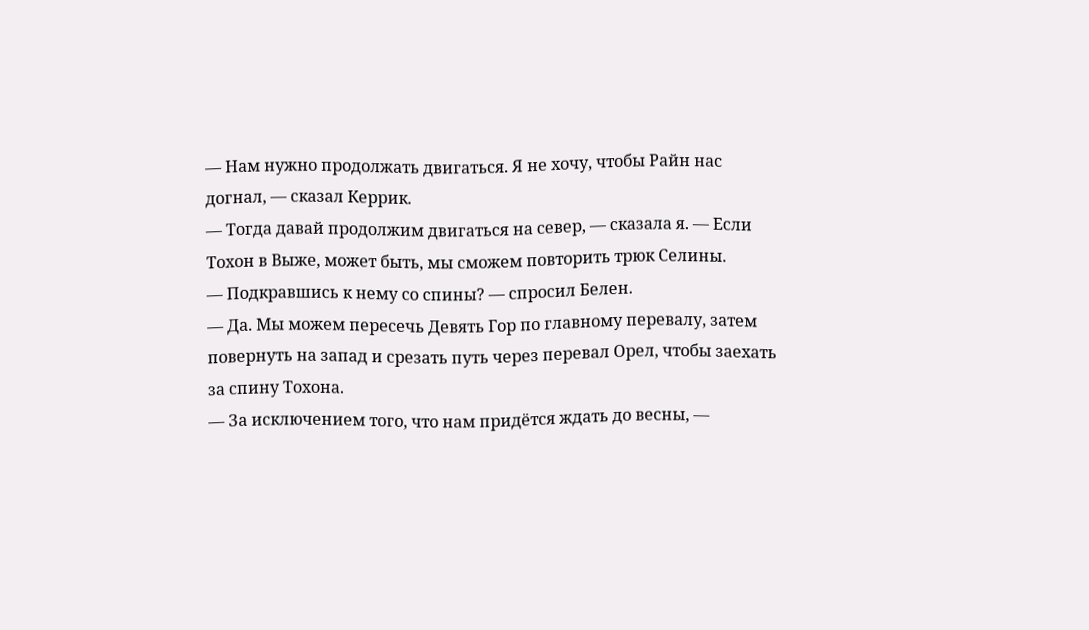— Нам нужно продолжать двигаться. Я не хочу, чтобы Райн нас догнал, — сказал Керрик.
— Тогда давай продолжим двигаться на север, — сказала я. — Если Тохон в Выже, может быть, мы сможем повторить трюк Селины.
— Подкравшись к нему со спины? — спросил Белен.
— Да. Мы можем пересечь Девять Гор по главному перевалу, затем повернуть на запад и срезать путь через перевал Орел, чтобы заехать за спину Тохона.
— За исключением того, что нам придётся ждать до весны, —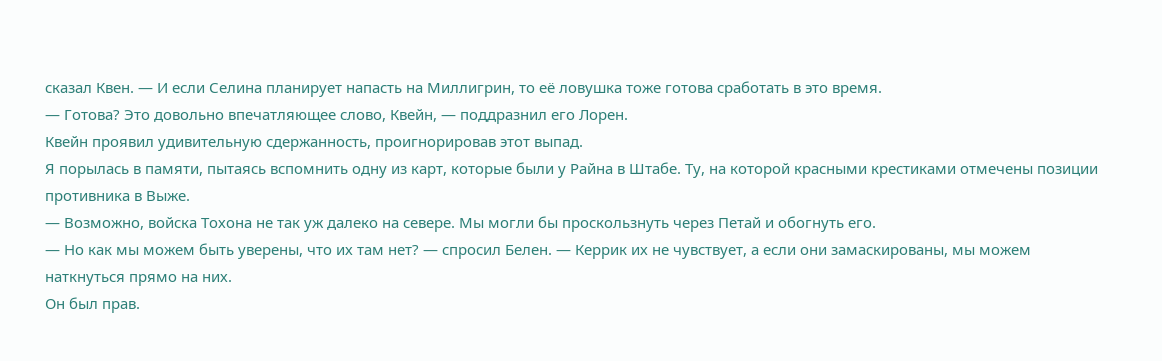сказал Квен. — И если Селина планирует напасть на Миллигрин, то её ловушка тоже готова сработать в это время.
— Готова? Это довольно впечатляющее слово, Квейн, — поддразнил его Лорен.
Квейн проявил удивительную сдержанность, проигнорировав этот выпад.
Я порылась в памяти, пытаясь вспомнить одну из карт, которые были у Райна в Штабе. Ту, на которой красными крестиками отмечены позиции противника в Выже.
— Возможно, войска Тохона не так уж далеко на севере. Мы могли бы проскользнуть через Петай и обогнуть его.
— Но как мы можем быть уверены, что их там нет? — спросил Белен. — Керрик их не чувствует, а если они замаскированы, мы можем наткнуться прямо на них.
Он был прав.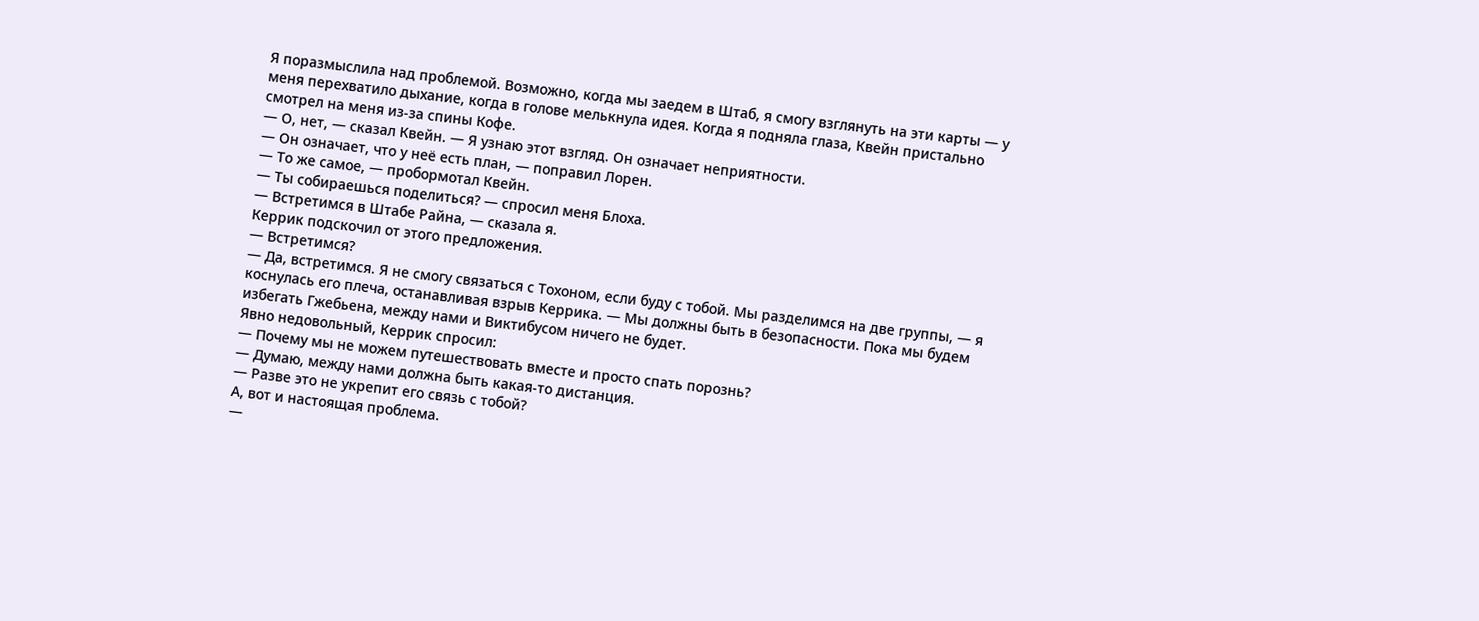Я поразмыслила над проблемой. Возможно, когда мы заедем в Штаб, я смогу взглянуть на эти карты — у меня перехватило дыхание, когда в голове мелькнула идея. Когда я подняла глаза, Квейн пристально смотрел на меня из-за спины Кофе.
— О, нет, — сказал Квейн. — Я узнаю этот взгляд. Он означает неприятности.
— Он означает, что у неё есть план, — поправил Лорен.
— То же самое, — пробормотал Квейн.
— Ты собираешься поделиться? — спросил меня Блоха.
— Встретимся в Штабе Райна, — сказала я.
Керрик подскочил от этого предложения.
— Встретимся?
— Да, встретимся. Я не смогу связаться с Тохоном, если буду с тобой. Мы разделимся на две группы, — я коснулась его плеча, останавливая взрыв Керрика. — Мы должны быть в безопасности. Пока мы будем избегать Гжебьена, между нами и Виктибусом ничего не будет.
Явно недовольный, Керрик спросил:
— Почему мы не можем путешествовать вместе и просто спать порознь?
— Думаю, между нами должна быть какая-то дистанция.
— Разве это не укрепит его связь с тобой?
А, вот и настоящая проблема.
—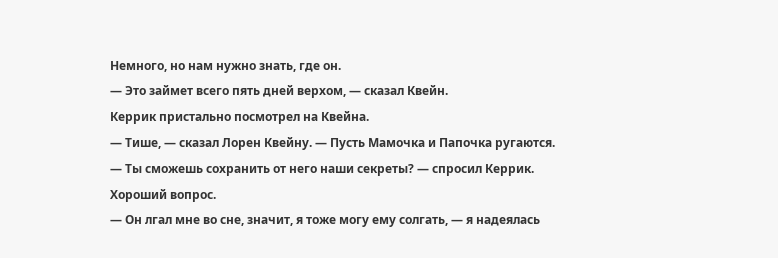Немного, но нам нужно знать, где он.
— Это займет всего пять дней верхом, — сказал Квейн.
Керрик пристально посмотрел на Квейна.
— Тише, — сказал Лорен Квейну. — Пусть Мамочка и Папочка ругаются.
— Ты сможешь сохранить от него наши секреты? — спросил Керрик.
Хороший вопрос.
— Он лгал мне во сне, значит, я тоже могу ему солгать, — я надеялась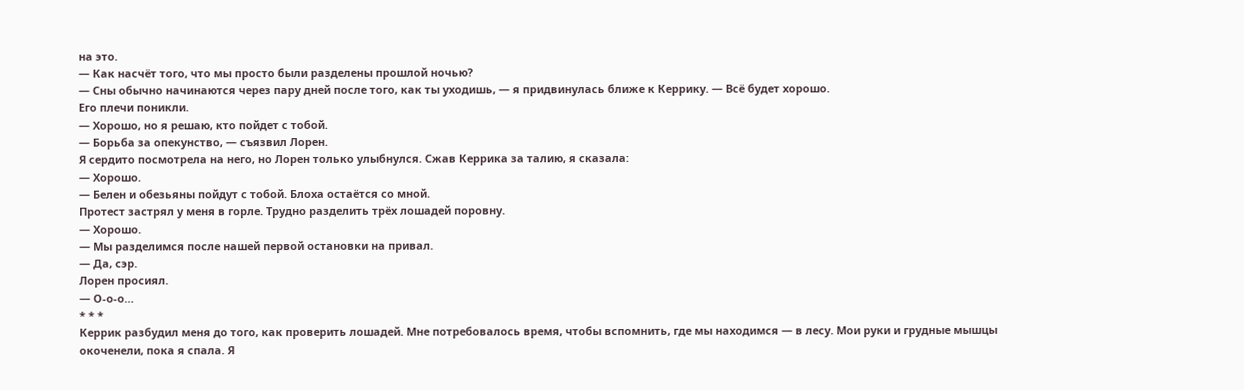на это.
— Как насчёт того, что мы просто были разделены прошлой ночью?
— Сны обычно начинаются через пару дней после того, как ты уходишь, — я придвинулась ближе к Керрику. — Всё будет хорошо.
Его плечи поникли.
— Хорошо, но я решаю, кто пойдет с тобой.
— Борьба за опекунство, — съязвил Лорен.
Я сердито посмотрела на него, но Лорен только улыбнулся. Сжав Керрика за талию, я сказала:
— Хорошо.
— Белен и обезьяны пойдут с тобой. Блоха остаётся со мной.
Протест застрял у меня в горле. Трудно разделить трёх лошадей поровну.
— Хорошо.
— Мы разделимся после нашей первой остановки на привал.
— Да, сэр.
Лорен просиял.
— О-о-о…
* * *
Керрик разбудил меня до того, как проверить лошадей. Мне потребовалось время, чтобы вспомнить, где мы находимся — в лесу. Мои руки и грудные мышцы окоченели, пока я спала. Я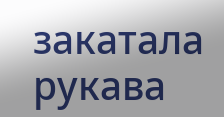закатала рукава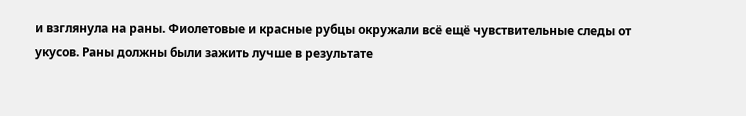и взглянула на раны. Фиолетовые и красные рубцы окружали всё ещё чувствительные следы от укусов. Раны должны были зажить лучше в результате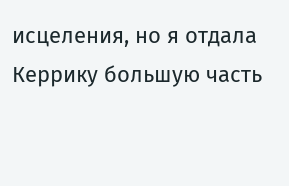исцеления, но я отдала Керрику большую часть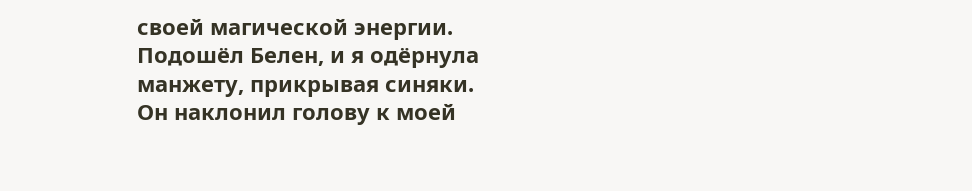своей магической энергии.
Подошёл Белен, и я одёрнула манжету, прикрывая синяки.
Он наклонил голову к моей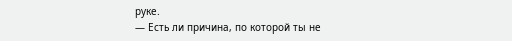руке.
— Есть ли причина, по которой ты не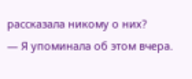рассказала никому о них?
— Я упоминала об этом вчера.